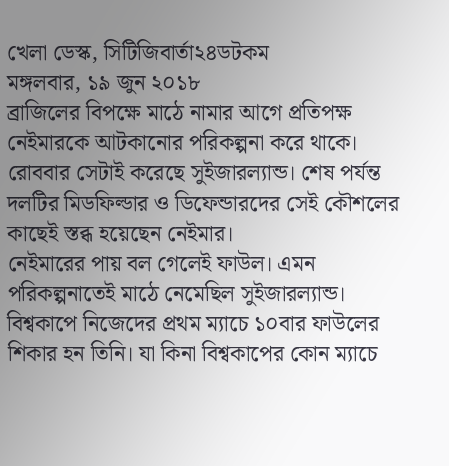খেলা ডেস্ক, সিটিজিবার্তা২৪ডটকম
মঙ্গলবার, ১৯ জুন ২০১৮
ব্রাজিলের বিপক্ষে মাঠে নামার আগে প্রতিপক্ষ নেইমারকে আটকানোর পরিকল্পনা করে থাকে। রোববার সেটাই করেছে সুইজারল্যান্ড। শেষ পর্যন্ত দলটির মিডফিল্ডার ও ডিফেন্ডারদের সেই কৌশলের কাছেই স্তব্ধ হয়েছেন নেইমার।
নেইমারের পায় বল গেলেই ফাউল। এমন পরিকল্পনাতেই মাঠে নেমেছিল সুইজারল্যান্ড। বিশ্বকাপে নিজেদের প্রথম ম্যাচে ১০বার ফাউলের শিকার হন তিনি। যা কিনা বিশ্বকাপের কোন ম্যাচে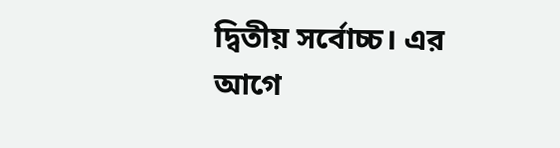দ্বিতীয় সর্বোচ্চ। এর আগে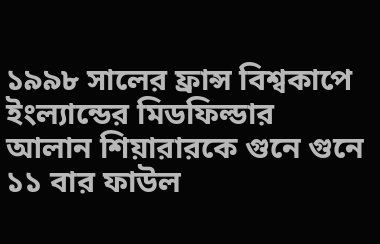১৯৯৮ সালের ফ্রান্স বিশ্বকাপে ইংল্যান্ডের মিডফিল্ডার আলান শিয়ারারকে গুনে গুনে ১১ বার ফাউল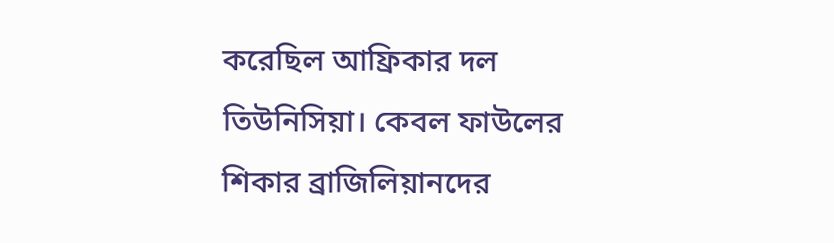করেছিল আফ্রিকার দল তিউনিসিয়া। কেবল ফাউলের শিকার ব্রাজিলিয়ানদের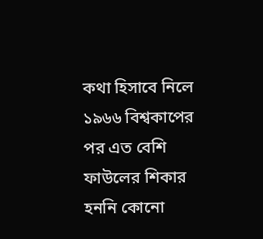কথা হিসাবে নিলে ১৯৬৬ বিশ্বকাপের পর এত বেশি ফাউলের শিকার হননি কোনো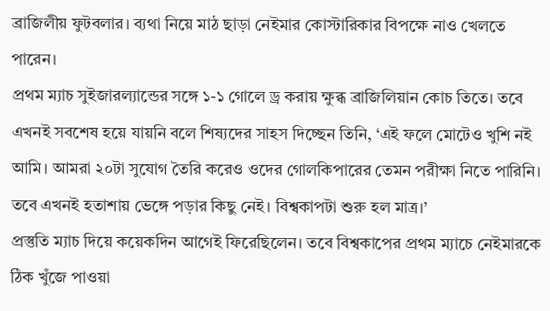ব্রাজিলীয় ফুটবলার। ব্যথা নিয়ে মাঠ ছাড়া নেইমার কোস্টারিকার বিপক্ষে নাও খেলতে পারেন।
প্রথম ম্যাচ সুইজারল্যান্ডের সঙ্গে ১-১ গোলে ড্র করায় ক্ষুব্ধ ব্রাজিলিয়ান কোচ তিতে। তবে এখনই সবশেষ হয়ে যায়নি বলে শিষ্যদের সাহস দিচ্ছেন তিনি, ‘এই ফলে মোটেও খুশি নই আমি। আমরা ২০টা সুযোগ তৈরি করেও ওদের গোলকিপারের তেমন পরীক্ষা নিতে পারিনি। তবে এখনই হতাশায় ভেঙ্গে পড়ার কিছু নেই। বিশ্বকাপটা শুরু হল মাত্র।’
প্রস্তুতি ম্যাচ দিয়ে কয়েকদিন আগেই ফিরেছিলেন। তবে বিশ্বকাপের প্রথম ম্যাচে নেইমারকে ঠিক খুঁজে পাওয়া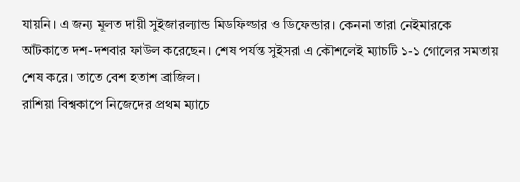যায়নি। এ জন্য মূলত দায়ী সুইজারল্যান্ড মিডফিল্ডার ও ডিফেন্ডার। কেননা তারা নেইমারকে আঁটকাতে দশ-দশবার ফাউল করেছেন। শেষ পর্যন্ত সুইসরা এ কৌশলেই ম্যাচটি ১-১ গোলের সমতায় শেষ করে। তাতে বেশ হতাশ ব্রাজিল।
রাশিয়া বিশ্বকাপে নিজেদের প্রথম ম্যাচে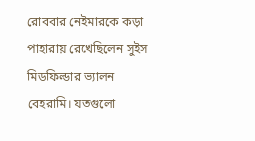রোববার নেইমারকে কড়া পাহারায় রেখেছিলেন সুইস মিডফিল্ডার ভ্যালন বেহরামি। যতগুলো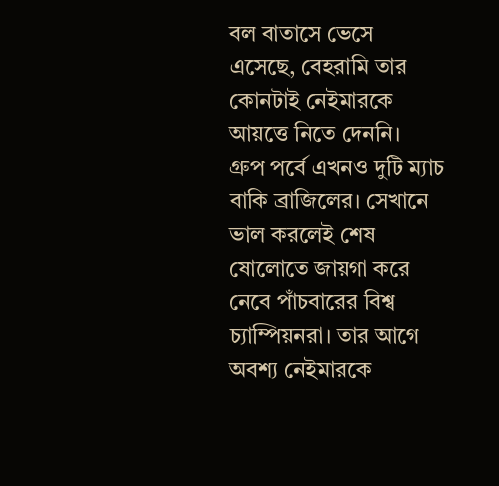বল বাতাসে ভেসে এসেছে, বেহরামি তার কোনটাই নেইমারকে আয়ত্তে নিতে দেননি।
গ্রুপ পর্বে এখনও দুটি ম্যাচ বাকি ব্রাজিলের। সেখানে ভাল করলেই শেষ ষোলোতে জায়গা করে নেবে পাঁচবারের বিশ্ব চ্যাম্পিয়নরা। তার আগে অবশ্য নেইমারকে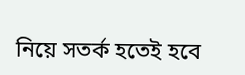নিয়ে সতর্ক হতেই হবে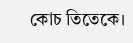কোচ তিতেকে।